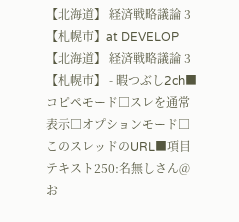【北海道】 経済戦略議論 3 【札幌市】at DEVELOP【北海道】 経済戦略議論 3 【札幌市】 - 暇つぶし2ch■コピペモード□スレを通常表示□オプションモード□このスレッドのURL■項目テキスト250:名無しさん@お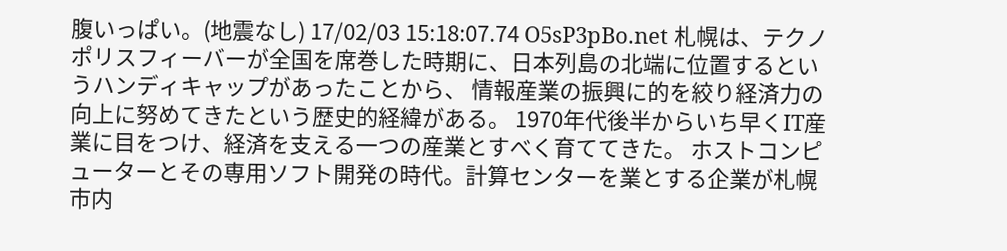腹いっぱい。(地震なし) 17/02/03 15:18:07.74 O5sP3pBo.net 札幌は、テクノポリスフィーバーが全国を席巻した時期に、日本列島の北端に位置するというハンディキャップがあったことから、 情報産業の振興に的を絞り経済力の向上に努めてきたという歴史的経緯がある。 1970年代後半からいち早くIT産業に目をつけ、経済を支える一つの産業とすべく育ててきた。 ホストコンピューターとその専用ソフト開発の時代。計算センターを業とする企業が札幌市内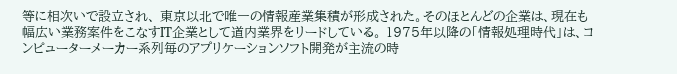等に相次いで設立され、 東京以北で唯一の情報産業集積が形成された。そのほとんどの企業は、現在も幅広い業務案件をこなすIT企業として道内業界をリードしている。 1975年以降の「情報処理時代」は、コンピューターメーカー系列毎のアプリケーションソフト開発が主流の時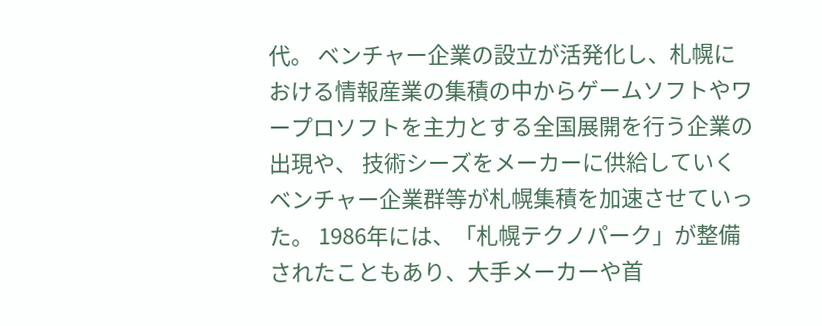代。 ベンチャー企業の設立が活発化し、札幌における情報産業の集積の中からゲームソフトやワープロソフトを主力とする全国展開を行う企業の出現や、 技術シーズをメーカーに供給していくベンチャー企業群等が札幌集積を加速させていった。 1986年には、「札幌テクノパーク」が整備されたこともあり、大手メーカーや首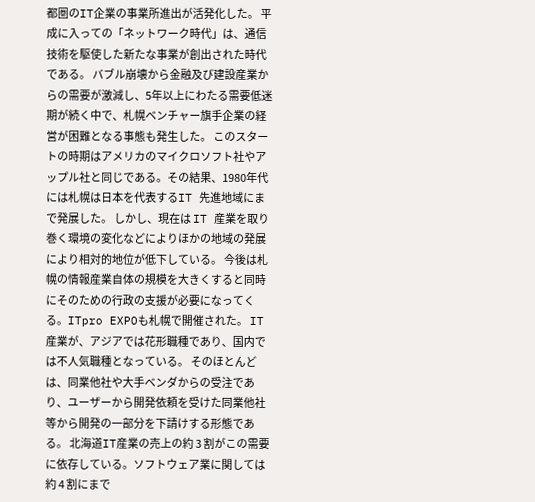都圏のIT企業の事業所進出が活発化した。 平成に入っての「ネットワーク時代」は、通信技術を駆使した新たな事業が創出された時代である。 バブル崩壊から金融及び建設産業からの需要が激減し、5年以上にわたる需要低迷期が続く中で、札幌ベンチャー旗手企業の経営が困難となる事態も発生した。 このスタートの時期はアメリカのマイクロソフト社やアップル社と同じである。その結果、1980年代には札幌は日本を代表するIT 先進地域にまで発展した。 しかし、現在は IT 産業を取り巻く環境の変化などによりほかの地域の発展により相対的地位が低下している。 今後は札幌の情報産業自体の規模を大きくすると同時にそのための行政の支援が必要になってくる。ITpro EXPOも札幌で開催された。 IT 産業が、アジアでは花形職種であり、国内では不人気職種となっている。 そのほとんどは、同業他社や大手ベンダからの受注であり、ユーザーから開発依頼を受けた同業他社等から開発の一部分を下請けする形態である。 北海道IT産業の売上の約 3 割がこの需要に依存している。ソフトウェア業に関しては約 4 割にまで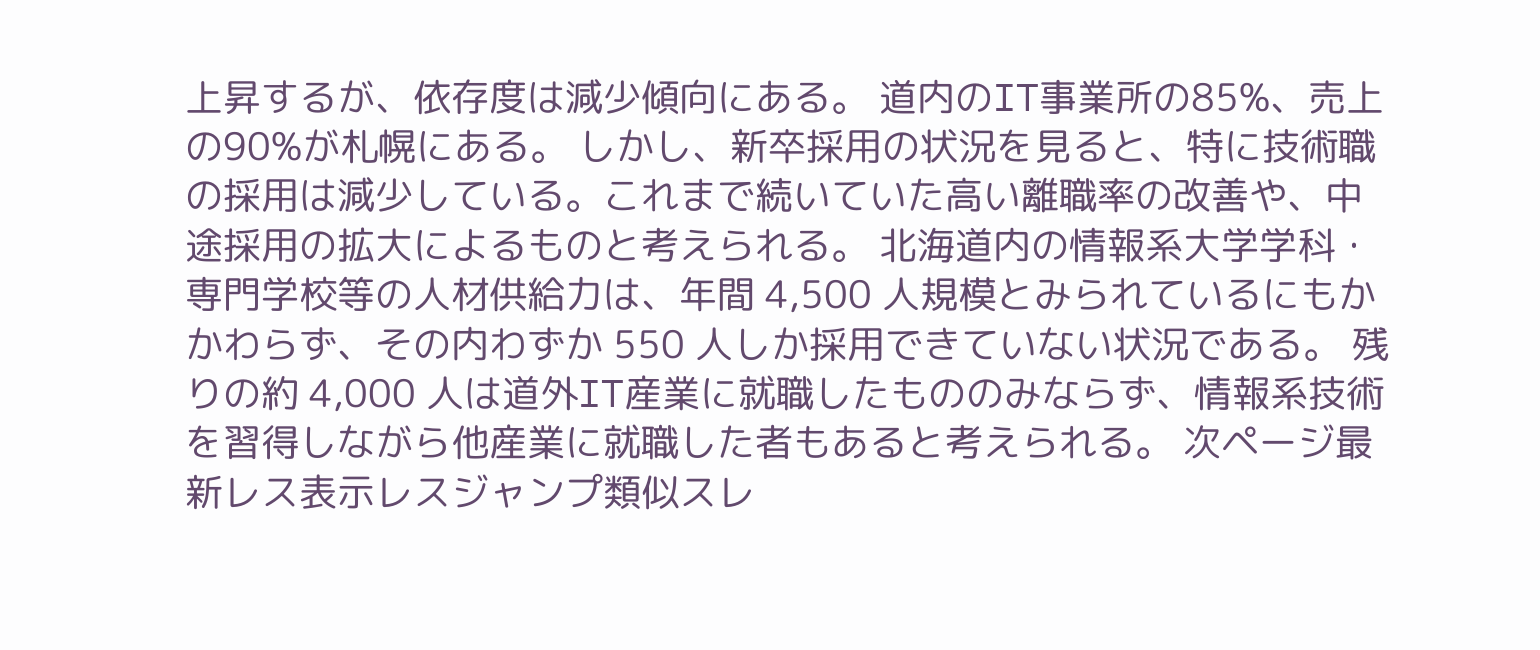上昇するが、依存度は減少傾向にある。 道内のIT事業所の85%、売上の90%が札幌にある。 しかし、新卒採用の状況を見ると、特に技術職の採用は減少している。これまで続いていた高い離職率の改善や、中途採用の拡大によるものと考えられる。 北海道内の情報系大学学科・専門学校等の人材供給力は、年間 4,500 人規模とみられているにもかかわらず、その内わずか 550 人しか採用できていない状況である。 残りの約 4,000 人は道外IT産業に就職したもののみならず、情報系技術を習得しながら他産業に就職した者もあると考えられる。 次ページ最新レス表示レスジャンプ類似スレ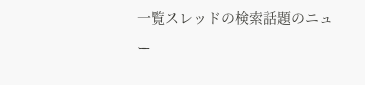一覧スレッドの検索話題のニュー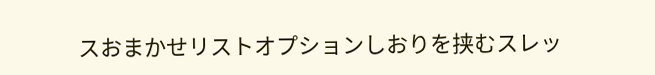スおまかせリストオプションしおりを挟むスレッ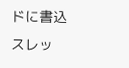ドに書込スレッ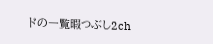ドの一覧暇つぶし2ch